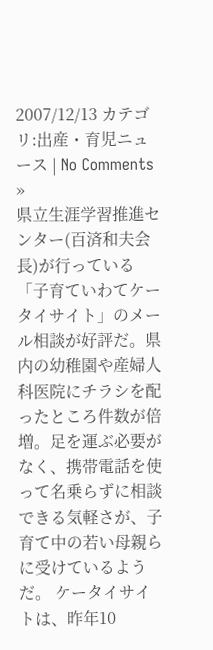2007/12/13 カテゴリ:出産・育児ニュース | No Comments »
県立生涯学習推進センター(百済和夫会長)が行っている「子育ていわてケータイサイト」のメール相談が好評だ。県内の幼稚園や産婦人科医院にチラシを配ったところ件数が倍増。足を運ぶ必要がなく、携帯電話を使って名乗らずに相談できる気軽さが、子育て中の若い母親らに受けているようだ。 ケータイサイトは、昨年10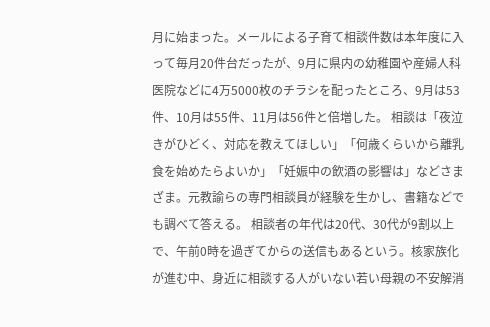月に始まった。メールによる子育て相談件数は本年度に入って毎月20件台だったが、9月に県内の幼稚園や産婦人科医院などに4万5000枚のチラシを配ったところ、9月は53件、10月は55件、11月は56件と倍増した。 相談は「夜泣きがひどく、対応を教えてほしい」「何歳くらいから離乳食を始めたらよいか」「妊娠中の飲酒の影響は」などさまざま。元教諭らの専門相談員が経験を生かし、書籍などでも調べて答える。 相談者の年代は20代、30代が9割以上で、午前0時を過ぎてからの送信もあるという。核家族化が進む中、身近に相談する人がいない若い母親の不安解消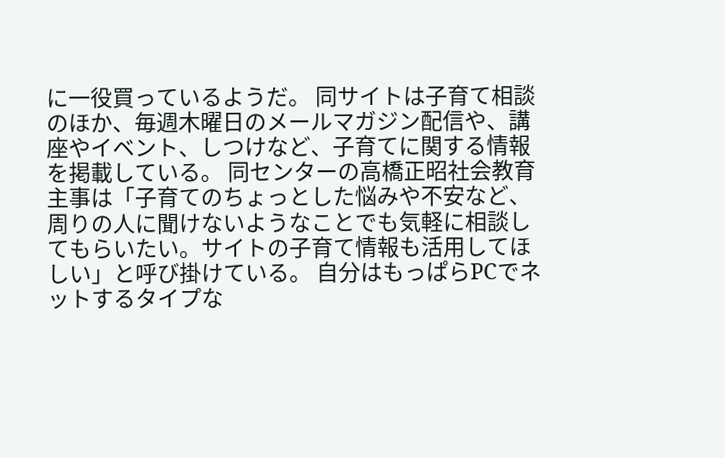に一役買っているようだ。 同サイトは子育て相談のほか、毎週木曜日のメールマガジン配信や、講座やイベント、しつけなど、子育てに関する情報を掲載している。 同センターの高橋正昭社会教育主事は「子育てのちょっとした悩みや不安など、周りの人に聞けないようなことでも気軽に相談してもらいたい。サイトの子育て情報も活用してほしい」と呼び掛けている。 自分はもっぱらPCでネットするタイプな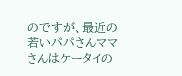のですが、最近の若いパパさんママさんはケータイの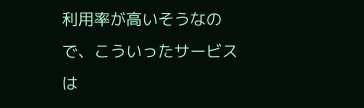利用率が高いそうなので、こういったサービスは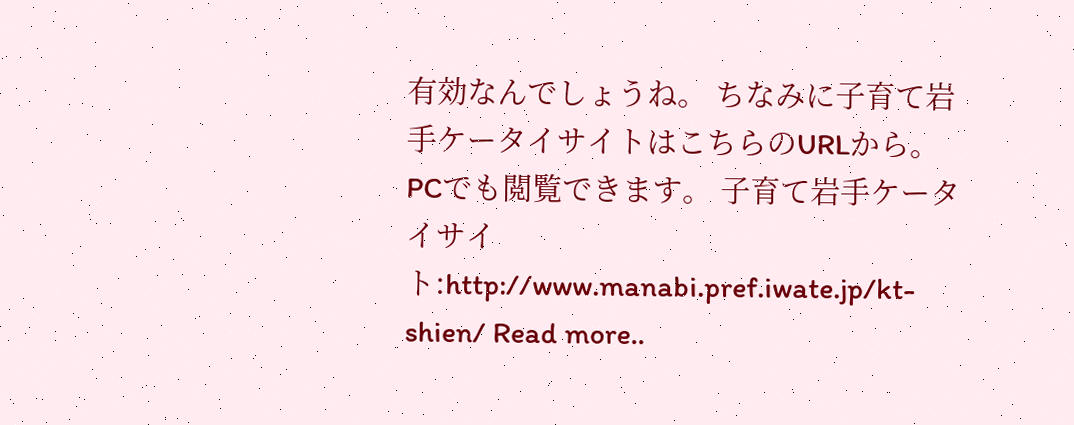有効なんでしょうね。 ちなみに子育て岩手ケータイサイトはこちらのURLから。PCでも閲覧できます。 子育て岩手ケータイサイト:http://www.manabi.pref.iwate.jp/kt-shien/ Read more..